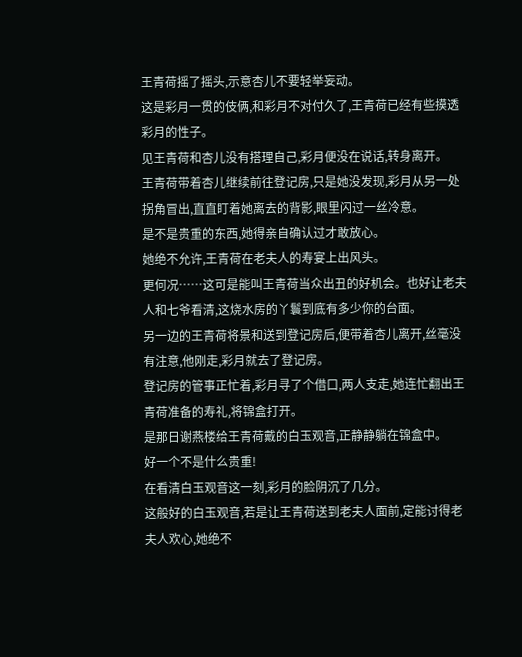王青荷摇了摇头,示意杏儿不要轻举妄动。
这是彩月一贯的伎俩,和彩月不对付久了,王青荷已经有些摸透彩月的性子。
见王青荷和杏儿没有搭理自己,彩月便没在说话,转身离开。
王青荷带着杏儿继续前往登记房,只是她没发现,彩月从另一处拐角冒出,直直盯着她离去的背影,眼里闪过一丝冷意。
是不是贵重的东西,她得亲自确认过才敢放心。
她绝不允许,王青荷在老夫人的寿宴上出风头。
更何况……这可是能叫王青荷当众出丑的好机会。也好让老夫人和七爷看清,这烧水房的丫鬟到底有多少你的台面。
另一边的王青荷将景和送到登记房后,便带着杏儿离开,丝毫没有注意,他刚走,彩月就去了登记房。
登记房的管事正忙着,彩月寻了个借口,两人支走,她连忙翻出王青荷准备的寿礼,将锦盒打开。
是那日谢燕楼给王青荷戴的白玉观音,正静静躺在锦盒中。
好一个不是什么贵重!
在看清白玉观音这一刻,彩月的脸阴沉了几分。
这般好的白玉观音,若是让王青荷送到老夫人面前,定能讨得老夫人欢心,她绝不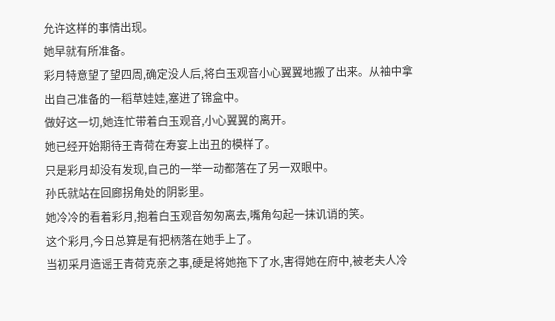允许这样的事情出现。
她早就有所准备。
彩月特意望了望四周,确定没人后,将白玉观音小心翼翼地搬了出来。从袖中拿出自己准备的一稻草娃娃,塞进了锦盒中。
做好这一切,她连忙带着白玉观音,小心翼翼的离开。
她已经开始期待王青荷在寿宴上出丑的模样了。
只是彩月却没有发现,自己的一举一动都落在了另一双眼中。
孙氏就站在回廊拐角处的阴影里。
她冷冷的看着彩月,抱着白玉观音匆匆离去,嘴角勾起一抹讥诮的笑。
这个彩月,今日总算是有把柄落在她手上了。
当初采月造谣王青荷克亲之事,硬是将她拖下了水,害得她在府中,被老夫人冷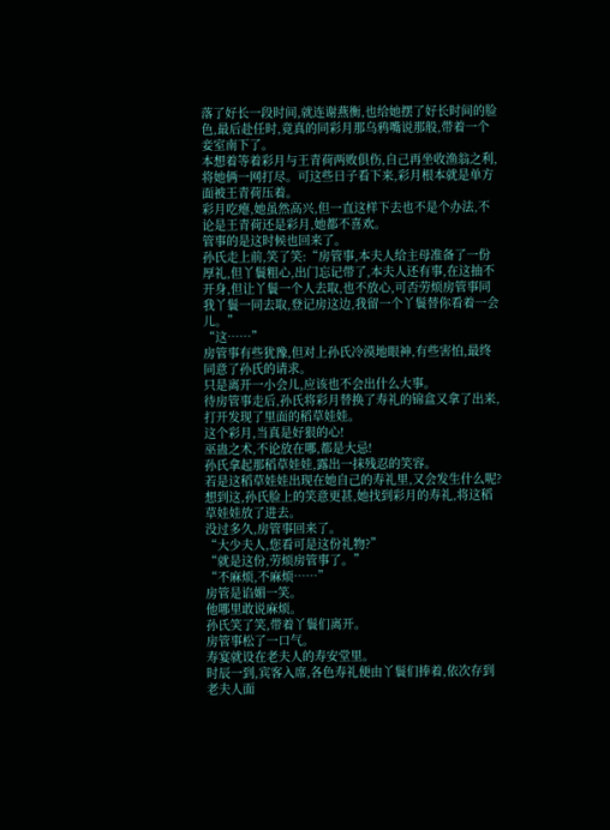落了好长一段时间,就连谢燕衡,也给她摆了好长时间的脸色,最后赴任时,竟真的同彩月那乌鸦嘴说那般,带着一个妾室南下了。
本想着等着彩月与王青荷两败俱伤,自己再坐收渔翁之利,将她俩一网打尽。可这些日子看下来,彩月根本就是单方面被王青荷压着。
彩月吃瘪,她虽然高兴,但一直这样下去也不是个办法,不论是王青荷还是彩月,她都不喜欢。
管事的是这时候也回来了。
孙氏走上前,笑了笑:“房管事,本夫人给主母准备了一份厚礼,但丫鬟粗心,出门忘记带了,本夫人还有事,在这抽不开身,但让丫鬟一个人去取,也不放心,可否劳烦房管事同我丫鬟一同去取,登记房这边,我留一个丫鬟替你看着一会儿。”
“这……”
房管事有些犹豫,但对上孙氏冷漠地眼神,有些害怕,最终同意了孙氏的请求。
只是离开一小会儿,应该也不会出什么大事。
待房管事走后,孙氏将彩月替换了寿礼的锦盒又拿了出来,打开发现了里面的稻草娃娃。
这个彩月,当真是好狠的心!
巫蛊之术,不论放在哪,都是大忌!
孙氏拿起那稻草娃娃,露出一抹残忍的笑容。
若是这稻草娃娃出现在她自己的寿礼里,又会发生什么呢?
想到这,孙氏脸上的笑意更甚,她找到彩月的寿礼,将这稻草娃娃放了进去。
没过多久,房管事回来了。
“大少夫人,您看可是这份礼物?”
“就是这份,劳烦房管事了。”
“不麻烦,不麻烦……”
房管是谄媚一笑。
他哪里敢说麻烦。
孙氏笑了笑,带着丫鬟们离开。
房管事松了一口气。
寿宴就设在老夫人的寿安堂里。
时辰一到,宾客入席,各色寿礼便由丫鬟们捧着,依次存到老夫人面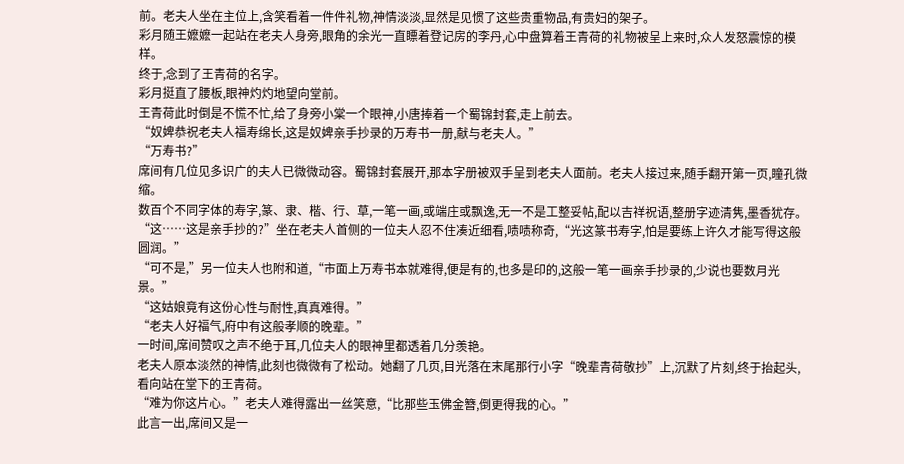前。老夫人坐在主位上,含笑看着一件件礼物,神情淡淡,显然是见惯了这些贵重物品,有贵妇的架子。
彩月随王嬷嬷一起站在老夫人身旁,眼角的余光一直瞟着登记房的李丹,心中盘算着王青荷的礼物被呈上来时,众人发怒震惊的模样。
终于,念到了王青荷的名字。
彩月挺直了腰板,眼神灼灼地望向堂前。
王青荷此时倒是不慌不忙,给了身旁小棠一个眼神,小唐捧着一个蜀锦封套,走上前去。
“奴婢恭祝老夫人福寿绵长,这是奴婢亲手抄录的万寿书一册,献与老夫人。”
“万寿书?”
席间有几位见多识广的夫人已微微动容。蜀锦封套展开,那本字册被双手呈到老夫人面前。老夫人接过来,随手翻开第一页,瞳孔微缩。
数百个不同字体的寿字,篆、隶、楷、行、草,一笔一画,或端庄或飘逸,无一不是工整妥帖,配以吉祥祝语,整册字迹清隽,墨香犹存。
“这……这是亲手抄的?”坐在老夫人首侧的一位夫人忍不住凑近细看,啧啧称奇,“光这篆书寿字,怕是要练上许久才能写得这般圆润。”
“可不是,”另一位夫人也附和道,“市面上万寿书本就难得,便是有的,也多是印的,这般一笔一画亲手抄录的,少说也要数月光景。”
“这姑娘竟有这份心性与耐性,真真难得。”
“老夫人好福气,府中有这般孝顺的晚辈。”
一时间,席间赞叹之声不绝于耳,几位夫人的眼神里都透着几分羡艳。
老夫人原本淡然的神情,此刻也微微有了松动。她翻了几页,目光落在末尾那行小字“晚辈青荷敬抄”上,沉默了片刻,终于抬起头,看向站在堂下的王青荷。
“难为你这片心。”老夫人难得露出一丝笑意,“比那些玉佛金簪,倒更得我的心。”
此言一出,席间又是一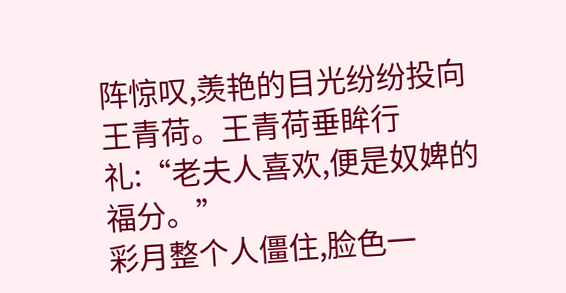阵惊叹,羡艳的目光纷纷投向王青荷。王青荷垂眸行礼:“老夫人喜欢,便是奴婢的福分。”
彩月整个人僵住,脸色一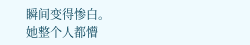瞬间变得惨白。
她整个人都懵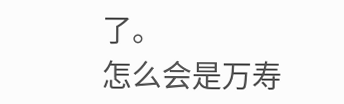了。
怎么会是万寿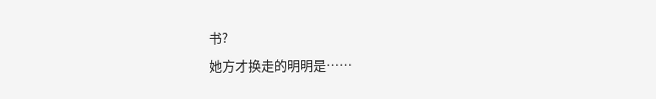书?
她方才换走的明明是……